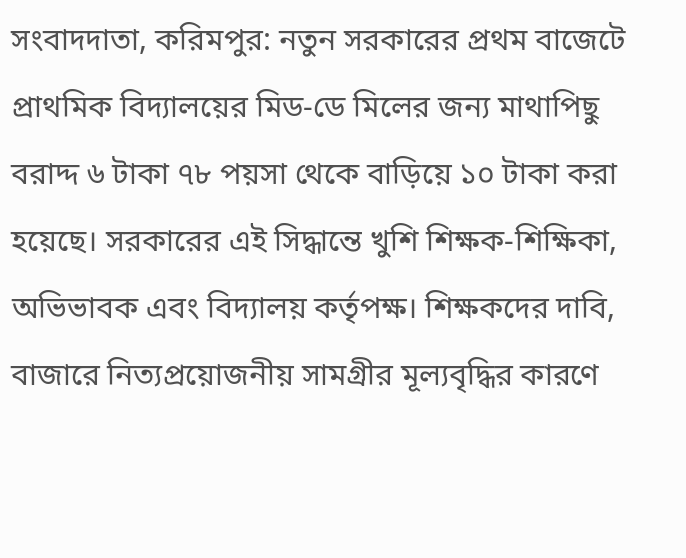সংবাদদাতা, করিমপুর: নতুন সরকারের প্রথম বাজেটে প্রাথমিক বিদ্যালয়ের মিড-ডে মিলের জন্য মাথাপিছু বরাদ্দ ৬ টাকা ৭৮ পয়সা থেকে বাড়িয়ে ১০ টাকা করা হয়েছে। সরকারের এই সিদ্ধান্তে খুশি শিক্ষক-শিক্ষিকা, অভিভাবক এবং বিদ্যালয় কর্তৃপক্ষ। শিক্ষকদের দাবি, বাজারে নিত্যপ্রয়োজনীয় সামগ্রীর মূল্যবৃদ্ধির কারণে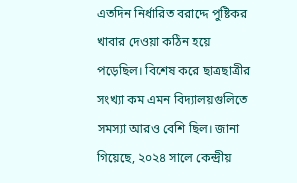এতদিন নির্ধারিত বরাদ্দে পুষ্টিকর খাবার দেওয়া কঠিন হয়ে পড়েছিল। বিশেষ করে ছাত্রছাত্রীর সংখ্যা কম এমন বিদ্যালয়গুলিতে সমস্যা আরও বেশি ছিল। জানা গিয়েছে, ২০২৪ সালে কেন্দ্রীয়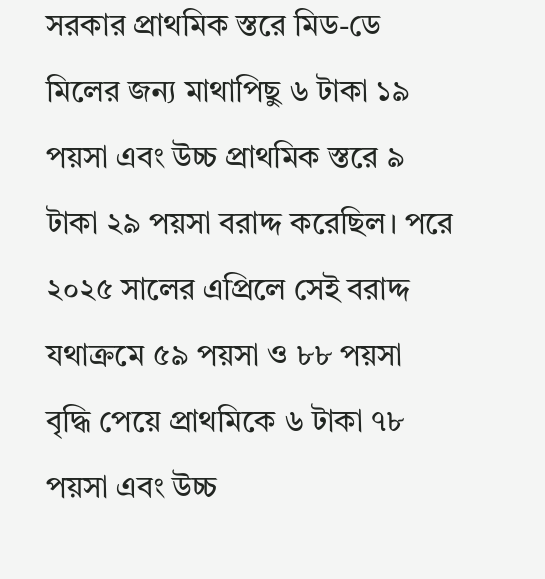সরকার প্রাথমিক স্তরে মিড-ডে মিলের জন্য মাথাপিছু ৬ টাকা ১৯ পয়সা এবং উচ্চ প্রাথমিক স্তরে ৯ টাকা ২৯ পয়সা বরাদ্দ করেছিল। পরে ২০২৫ সালের এপ্রিলে সেই বরাদ্দ যথাক্রমে ৫৯ পয়সা ও ৮৮ পয়সা বৃদ্ধি পেয়ে প্রাথমিকে ৬ টাকা ৭৮ পয়সা এবং উচ্চ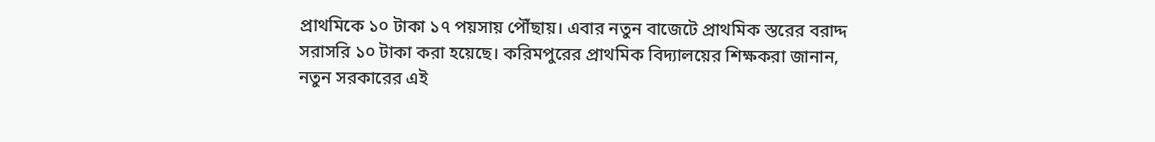প্রাথমিকে ১০ টাকা ১৭ পয়সায় পৌঁছায়। এবার নতুন বাজেটে প্রাথমিক স্তরের বরাদ্দ সরাসরি ১০ টাকা করা হয়েছে। করিমপুরের প্রাথমিক বিদ্যালয়ের শিক্ষকরা জানান, নতুন সরকারের এই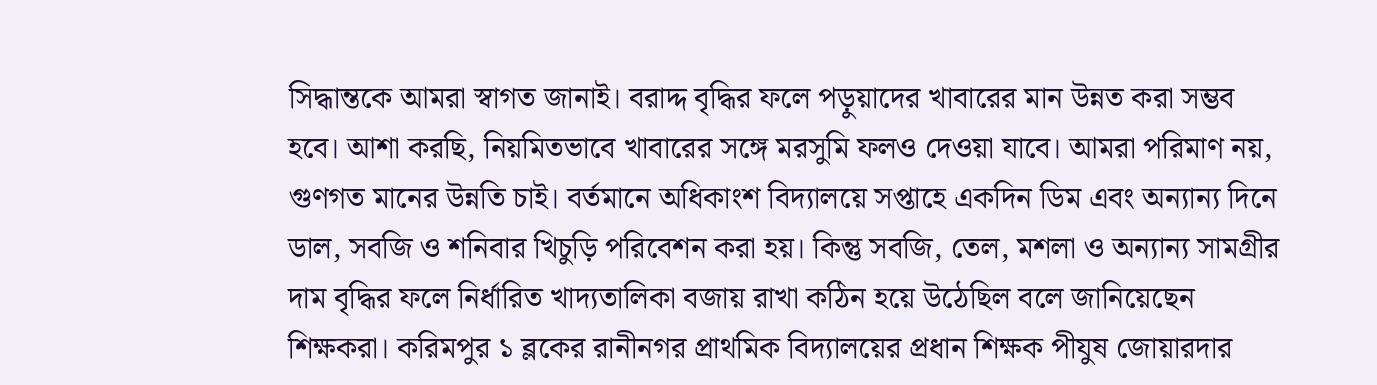সিদ্ধান্তকে আমরা স্বাগত জানাই। বরাদ্দ বৃদ্ধির ফলে পড়ুয়াদের খাবারের মান উন্নত করা সম্ভব হবে। আশা করছি, নিয়মিতভাবে খাবারের সঙ্গে মরসুমি ফলও দেওয়া যাবে। আমরা পরিমাণ নয়, গুণগত মানের উন্নতি চাই। বর্তমানে অধিকাংশ বিদ্যালয়ে সপ্তাহে একদিন ডিম এবং অন্যান্য দিনে ডাল, সবজি ও শনিবার খিচুড়ি পরিবেশন করা হয়। কিন্তু সবজি, তেল, মশলা ও অন্যান্য সামগ্রীর দাম বৃদ্ধির ফলে নির্ধারিত খাদ্যতালিকা বজায় রাখা কঠিন হয়ে উঠেছিল বলে জানিয়েছেন শিক্ষকরা। করিমপুর ১ ব্লকের রানীনগর প্রাথমিক বিদ্যালয়ের প্রধান শিক্ষক পীযুষ জোয়ারদার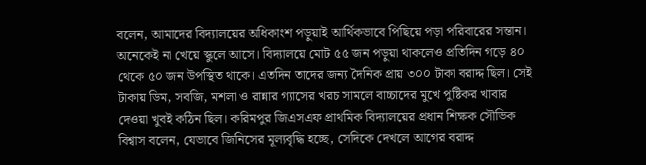বলেন, আমাদের বিদ্যালয়ের অধিকাংশ পড়ুয়াই আর্থিকভাবে পিছিয়ে পড়া পরিবারের সন্তান। অনেকেই না খেয়ে স্কুলে আসে। বিদ্যালয়ে মোট ৫৫ জন পড়ুয়া থাকলেও প্রতিদিন গড়ে ৪০ থেকে ৫০ জন উপস্থিত থাকে। এতদিন তাদের জন্য দৈনিক প্রায় ৩০০ টাকা বরাদ্দ ছিল। সেই টাকায় ডিম, সবজি, মশলা ও রান্নার গ্যাসের খরচ সামলে বাচ্চাদের মুখে পুষ্টিকর খাবার দেওয়া খুবই কঠিন ছিল। করিমপুর জিএসএফ প্রাথমিক বিদ্যালয়ের প্রধান শিক্ষক সৌভিক বিশ্বাস বলেন, যেভাবে জিনিসের মূল্যবৃদ্ধি হচ্ছে, সেদিকে দেখলে আগের বরাদ্দ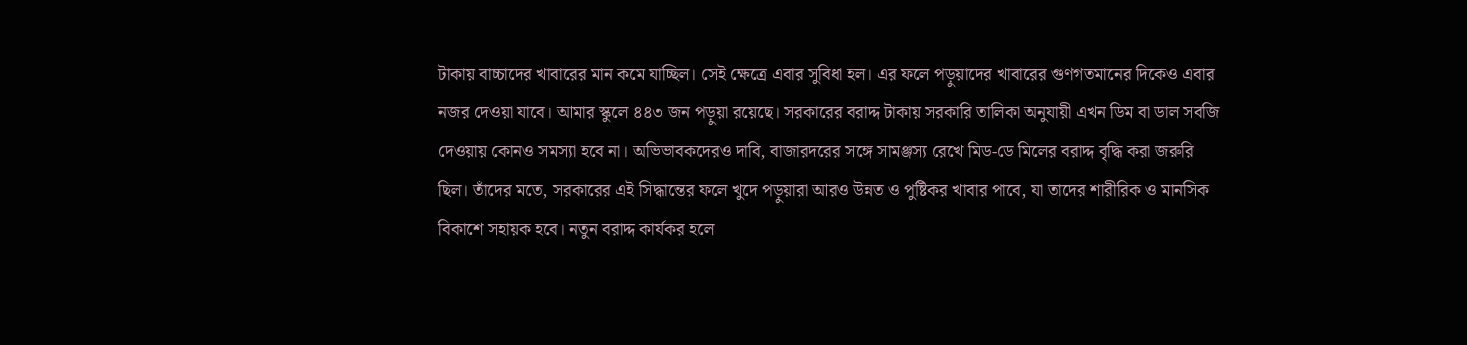টাকায় বাচ্চাদের খাবারের মান কমে যাচ্ছিল। সেই ক্ষেত্রে এবার সুবিধা হল। এর ফলে পড়ুয়াদের খাবারের গুণগতমানের দিকেও এবার নজর দেওয়া যাবে। আমার স্কুলে ৪৪৩ জন পড়ুয়া রয়েছে। সরকারের বরাদ্দ টাকায় সরকারি তালিকা অনুযায়ী এখন ডিম বা ডাল সবজি দেওয়ায় কোনও সমস্যা হবে না। অভিভাবকদেরও দাবি, বাজারদরের সঙ্গে সামঞ্জস্য রেখে মিড-ডে মিলের বরাদ্দ বৃদ্ধি করা জরুরি ছিল। তাঁদের মতে, সরকারের এই সিদ্ধান্তের ফলে খুদে পড়ুয়ারা আরও উন্নত ও পুষ্টিকর খাবার পাবে, যা তাদের শারীরিক ও মানসিক বিকাশে সহায়ক হবে। নতুন বরাদ্দ কার্যকর হলে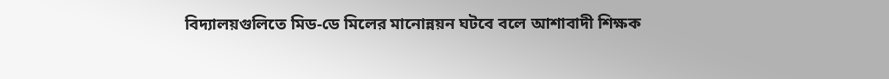বিদ্যালয়গুলিতে মিড-ডে মিলের মানোন্নয়ন ঘটবে বলে আশাবাদী শিক্ষক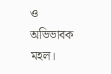ও অভিভাবক মহল।